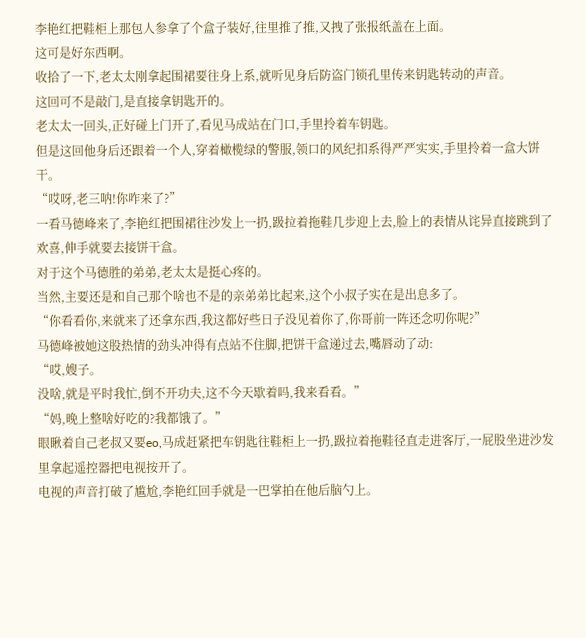李艳红把鞋柜上那包人参拿了个盒子装好,往里推了推,又拽了张报纸盖在上面。
这可是好东西啊。
收拾了一下,老太太刚拿起围裙要往身上系,就听见身后防盗门锁孔里传来钥匙转动的声音。
这回可不是敲门,是直接拿钥匙开的。
老太太一回头,正好碰上门开了,看见马成站在门口,手里拎着车钥匙。
但是这回他身后还跟着一个人,穿着橄榄绿的警服,领口的风纪扣系得严严实实,手里拎着一盒大饼干。
“哎呀,老三呐!你咋来了?”
一看马德峰来了,李艳红把围裙往沙发上一扔,趿拉着拖鞋几步迎上去,脸上的表情从诧异直接跳到了欢喜,伸手就要去接饼干盒。
对于这个马德胜的弟弟,老太太是挺心疼的。
当然,主要还是和自己那个啥也不是的亲弟弟比起来,这个小叔子实在是出息多了。
“你看看你,来就来了还拿东西,我这都好些日子没见着你了,你哥前一阵还念叨你呢?”
马德峰被她这股热情的劲头冲得有点站不住脚,把饼干盒递过去,嘴唇动了动:
“哎,嫂子。
没啥,就是平时我忙,倒不开功夫,这不今天歇着吗,我来看看。”
“妈,晚上整啥好吃的?我都饿了。”
眼瞅着自己老叔又要eo,马成赶紧把车钥匙往鞋柜上一扔,趿拉着拖鞋径直走进客厅,一屁股坐进沙发里拿起遥控器把电视按开了。
电视的声音打破了尴尬,李艳红回手就是一巴掌拍在他后脑勺上。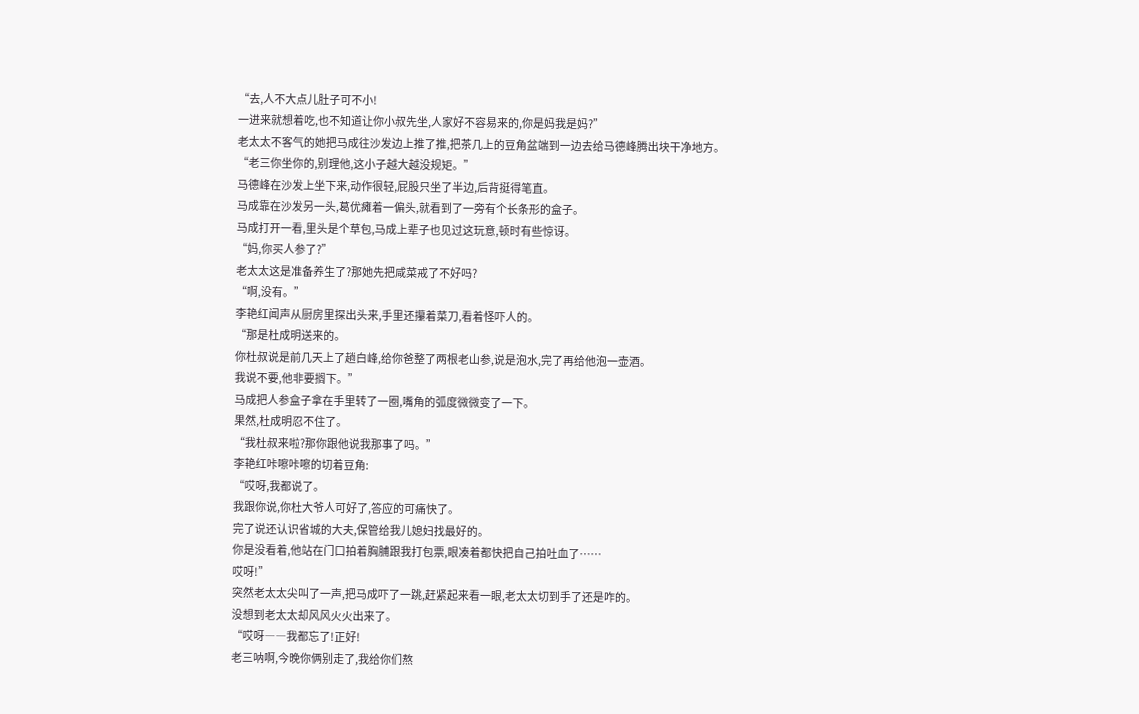“去,人不大点儿肚子可不小!
一进来就想着吃,也不知道让你小叔先坐,人家好不容易来的,你是妈我是妈?”
老太太不客气的她把马成往沙发边上推了推,把茶几上的豆角盆端到一边去给马德峰腾出块干净地方。
“老三你坐你的,别理他,这小子越大越没规矩。”
马德峰在沙发上坐下来,动作很轻,屁股只坐了半边,后背挺得笔直。
马成靠在沙发另一头,葛优瘫着一偏头,就看到了一旁有个长条形的盒子。
马成打开一看,里头是个草包,马成上辈子也见过这玩意,顿时有些惊讶。
“妈,你买人参了?”
老太太这是准备养生了?那她先把咸菜戒了不好吗?
“啊,没有。”
李艳红闻声从厨房里探出头来,手里还攥着菜刀,看着怪吓人的。
“那是杜成明送来的。
你杜叔说是前几天上了趟白峰,给你爸整了两根老山参,说是泡水,完了再给他泡一壶酒。
我说不要,他非要搁下。”
马成把人参盒子拿在手里转了一圈,嘴角的弧度微微变了一下。
果然,杜成明忍不住了。
“我杜叔来啦?那你跟他说我那事了吗。”
李艳红咔嚓咔嚓的切着豆角:
“哎呀,我都说了。
我跟你说,你杜大爷人可好了,答应的可痛快了。
完了说还认识省城的大夫,保管给我儿媳妇找最好的。
你是没看着,他站在门口拍着胸脯跟我打包票,眼凑着都快把自己拍吐血了……
哎呀!”
突然老太太尖叫了一声,把马成吓了一跳,赶紧起来看一眼,老太太切到手了还是咋的。
没想到老太太却风风火火出来了。
“哎呀――我都忘了!正好!
老三呐啊,今晚你俩别走了,我给你们熬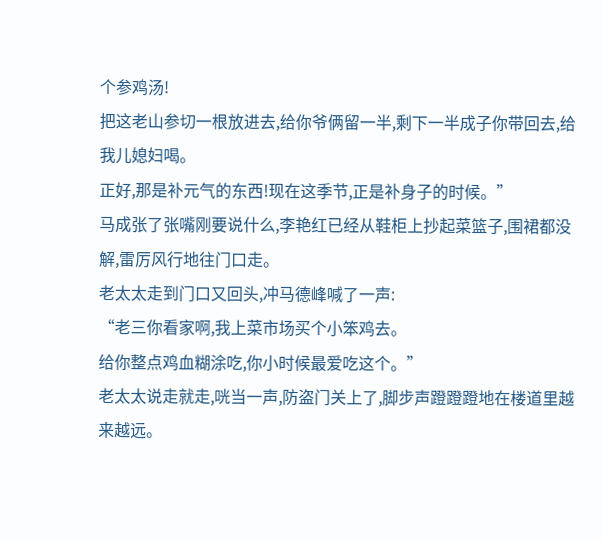个参鸡汤!
把这老山参切一根放进去,给你爷俩留一半,剩下一半成子你带回去,给我儿媳妇喝。
正好,那是补元气的东西!现在这季节,正是补身子的时候。”
马成张了张嘴刚要说什么,李艳红已经从鞋柜上抄起菜篮子,围裙都没解,雷厉风行地往门口走。
老太太走到门口又回头,冲马德峰喊了一声:
“老三你看家啊,我上菜市场买个小笨鸡去。
给你整点鸡血糊涂吃,你小时候最爱吃这个。”
老太太说走就走,咣当一声,防盗门关上了,脚步声蹬蹬蹬地在楼道里越来越远。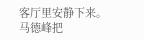客厅里安静下来。
马德峰把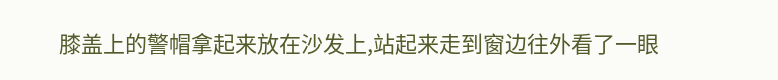膝盖上的警帽拿起来放在沙发上,站起来走到窗边往外看了一眼